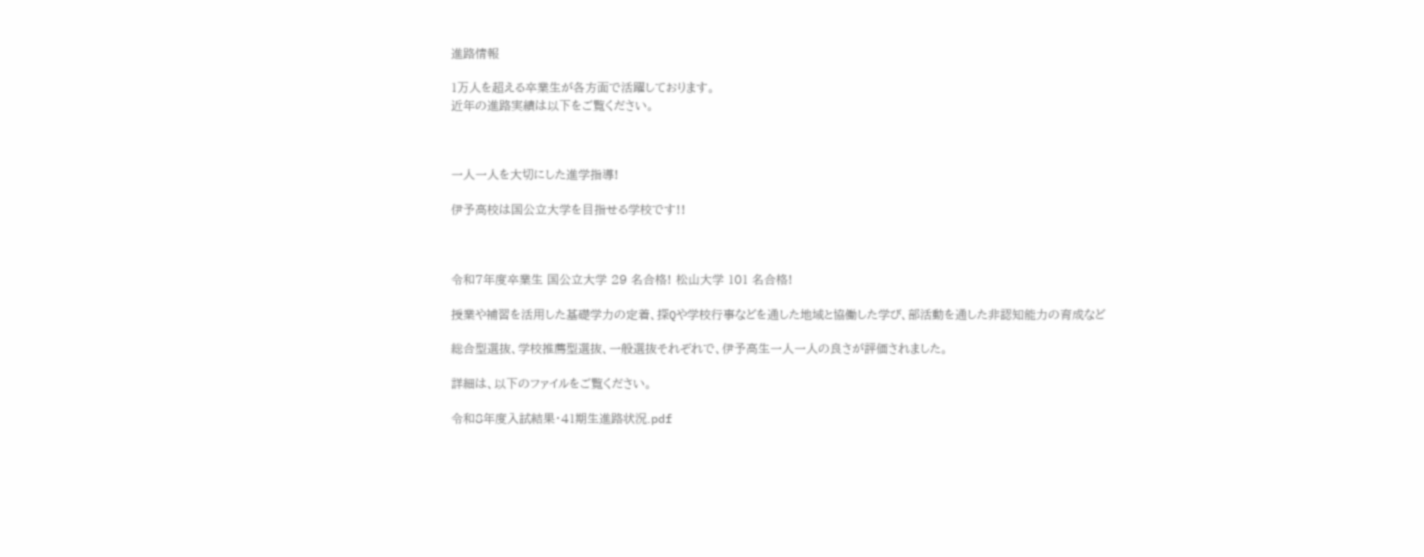進路情報

1万人を超える卒業生が各方面で活躍しております。
近年の進路実績は以下をご覧ください。



一人一人を大切にした進学指導!

伊予高校は国公立大学を目指せる学校です!!



令和7年度卒業生 国公立大学 29 名合格! 松山大学 101 名合格!

授業や補習を活用した基礎学力の定着、探Qや学校行事などを通した地域と協働した学び、部活動を通した非認知能力の育成など

総合型選抜、学校推薦型選抜、一般選抜それぞれで、伊予高生一人一人の良さが評価されました。

詳細は、以下のファイルをご覧ください。

令和8年度入試結果・41期生進路状況.pdf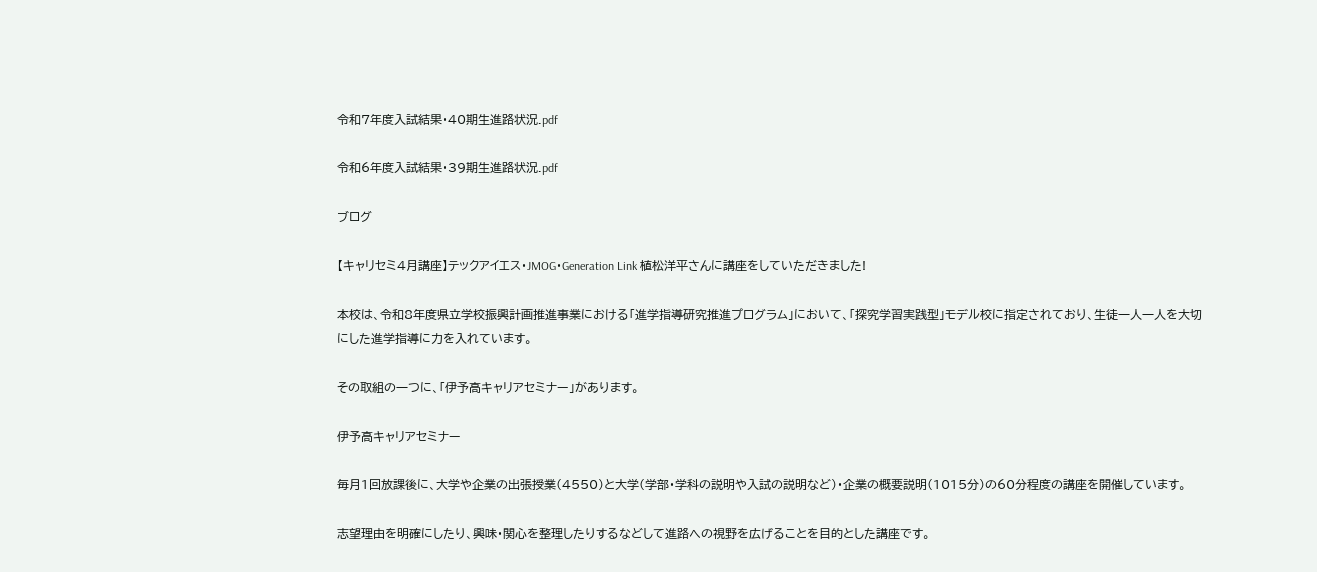令和7年度入試結果・40期生進路状況.pdf

令和6年度入試結果・39期生進路状況.pdf

ブログ

【キャリセミ4月講座】テックアイエス・JMOG・Generation Link 植松洋平さんに講座をしていただきました!

本校は、令和8年度県立学校振興計画推進事業における「進学指導研究推進プログラム」において、「探究学習実践型」モデル校に指定されており、生徒一人一人を大切にした進学指導に力を入れています。

その取組の一つに、「伊予高キャリアセミナー」があります。

伊予高キャリアセミナー

毎月1回放課後に、大学や企業の出張授業(4550)と大学(学部・学科の説明や入試の説明など)・企業の概要説明(1015分)の60分程度の講座を開催しています。

志望理由を明確にしたり、興味・関心を整理したりするなどして進路への視野を広げることを目的とした講座です。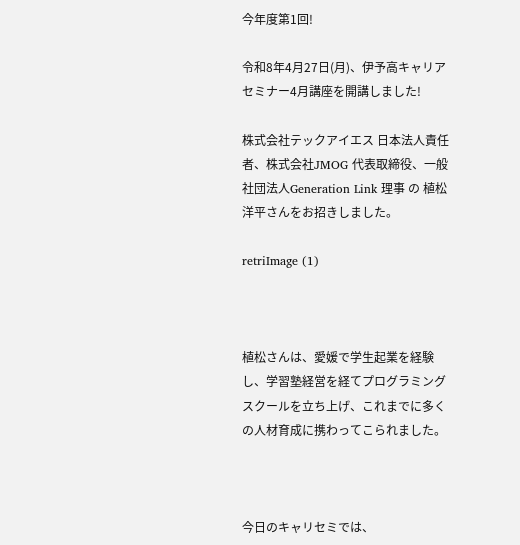今年度第1回!

令和8年4月27日(月)、伊予高キャリアセミナー4月講座を開講しました!

株式会社テックアイエス 日本法人責任者、株式会社JMOG 代表取締役、一般社団法人Generation Link 理事 の 植松 洋平さんをお招きしました。

retriImage (1)



植松さんは、愛媛で学生起業を経験し、学習塾経営を経てプログラミングスクールを立ち上げ、これまでに多くの人材育成に携わってこられました。



今日のキャリセミでは、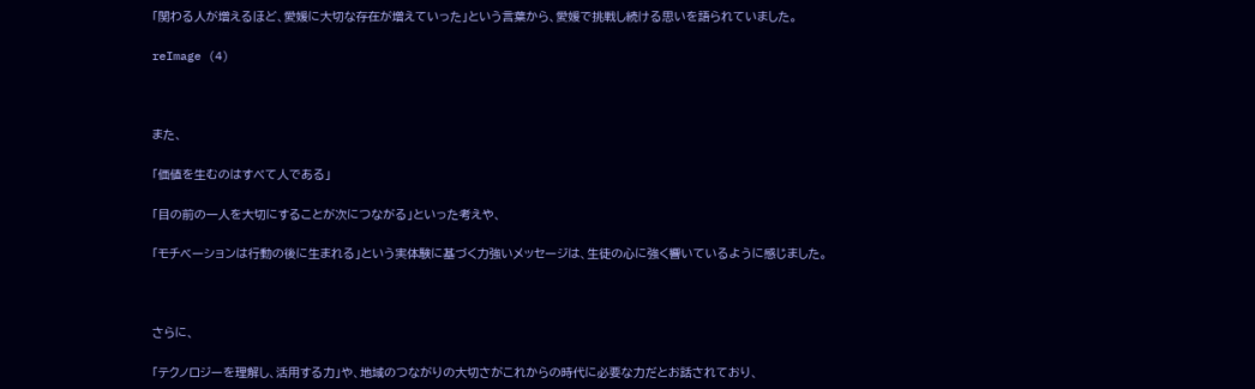「関わる人が増えるほど、愛媛に大切な存在が増えていった」という言葉から、愛媛で挑戦し続ける思いを語られていました。

reImage (4)



また、

「価値を生むのはすべて人である」

「目の前の一人を大切にすることが次につながる」といった考えや、

「モチベーションは行動の後に生まれる」という実体験に基づく力強いメッセージは、生徒の心に強く響いているように感じました。



さらに、

「テクノロジーを理解し、活用する力」や、地域のつながりの大切さがこれからの時代に必要な力だとお話されており、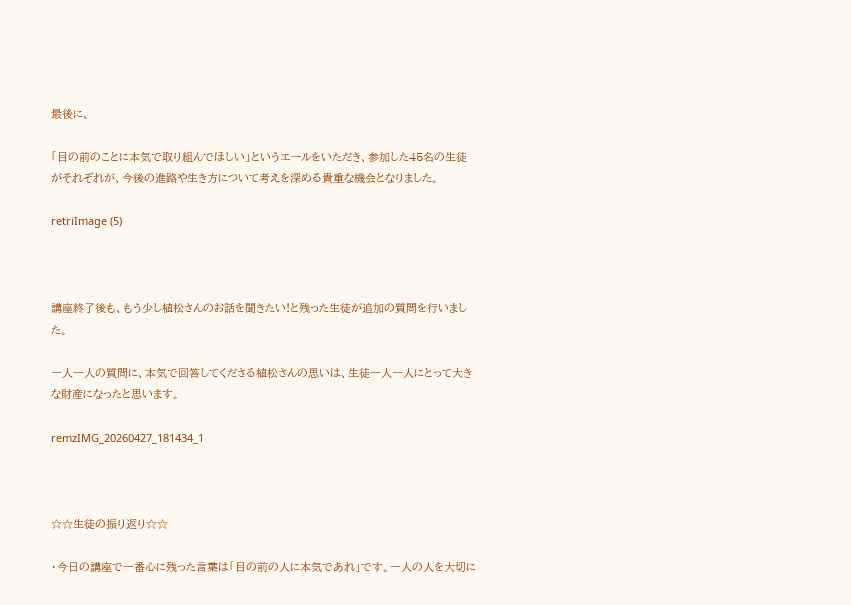最後に、

「目の前のことに本気で取り組んでほしい」というエールをいただき、参加した45名の生徒がそれぞれが、今後の進路や生き方について考えを深める貴重な機会となりました。

retriImage (5)



講座終了後も、もう少し植松さんのお話を聞きたい!と残った生徒が追加の質問を行いました。

一人一人の質問に、本気で回答してくださる植松さんの思いは、生徒一人一人にとって大きな財産になったと思います。

remzIMG_20260427_181434_1



☆☆生徒の振り返り☆☆

・今日の講座で一番心に残った言葉は「目の前の人に本気であれ」です。一人の人を大切に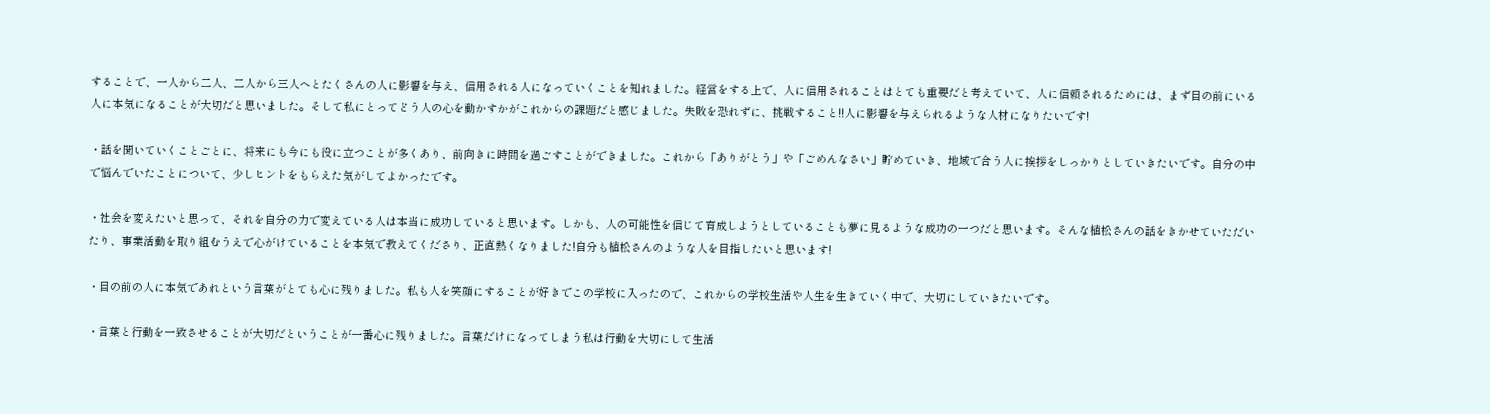することで、一人から二人、二人から三人へとたくさんの人に影響を与え、信用される人になっていくことを知れました。経営をする上で、人に信用されることはとても重要だと考えていて、人に信頼されるためには、まず目の前にいる人に本気になることが大切だと思いました。そして私にとってどう人の心を動かすかがこれからの課題だと感じました。失敗を恐れずに、挑戦すること!!人に影響を与えられるような人材になりたいです!

・話を聞いていくことごとに、将来にも今にも役に立つことが多くあり、前向きに時間を過ごすことができました。これから「ありがとう」や「ごめんなさい」貯めていき、地域で合う人に挨拶をしっかりとしていきたいです。自分の中で悩んでいたことについて、少しヒントをもらえた気がしてよかったです。

・社会を変えたいと思って、それを自分の力で変えている人は本当に成功していると思います。しかも、人の可能性を信じて育成しようとしていることも夢に見るような成功の一つだと思います。そんな植松さんの話をきかせていただいたり、事業活動を取り組むうえで心がけていることを本気で教えてくださり、正直熱くなりました!自分も植松さんのような人を目指したいと思います!

・目の前の人に本気であれという言葉がとても心に残りました。私も人を笑顔にすることが好きでこの学校に入ったので、これからの学校生活や人生を生きていく中で、大切にしていきたいです。

・言葉と行動を一致させることが大切だということが一番心に残りました。言葉だけになってしまう私は行動を大切にして生活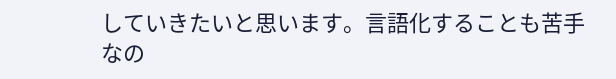していきたいと思います。言語化することも苦手なの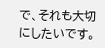で、それも大切にしたいです。